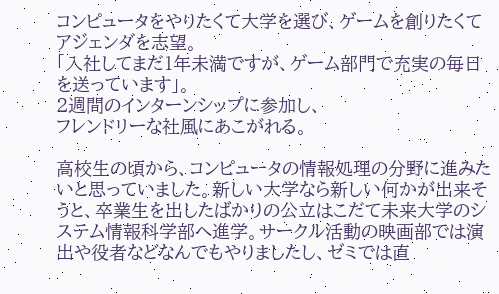コンピュータをやりたくて大学を選び、ゲームを創りたくてアジェンダを志望。
「入社してまだ1年未満ですが、ゲーム部門で充実の毎日を送っています」。
2週間のインターンシップに参加し、
フレンドリーな社風にあこがれる。

高校生の頃から、コンピュータの情報処理の分野に進みたいと思っていました。新しい大学なら新しい何かが出来そうと、卒業生を出したばかりの公立はこだて未来大学のシステム情報科学部へ進学。サークル活動の映画部では演出や役者などなんでもやりましたし、ゼミでは直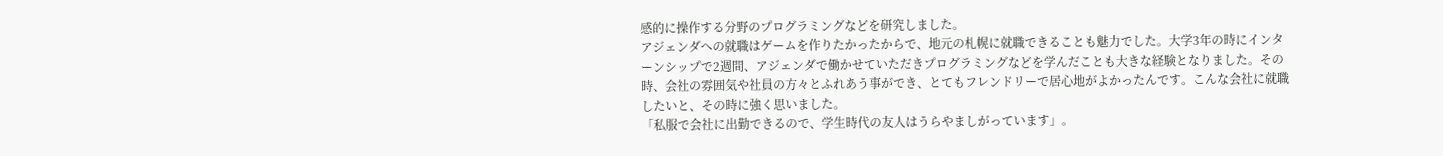感的に操作する分野のプログラミングなどを研究しました。
アジェンダへの就職はゲームを作りたかったからで、地元の札幌に就職できることも魅力でした。大学3年の時にインターンシップで2週間、アジェンダで働かせていただきプログラミングなどを学んだことも大きな経験となりました。その時、会社の雰囲気や社員の方々とふれあう事ができ、とてもフレンドリーで居心地がよかったんです。こんな会社に就職したいと、その時に強く思いました。
「私服で会社に出勤できるので、学生時代の友人はうらやましがっています」。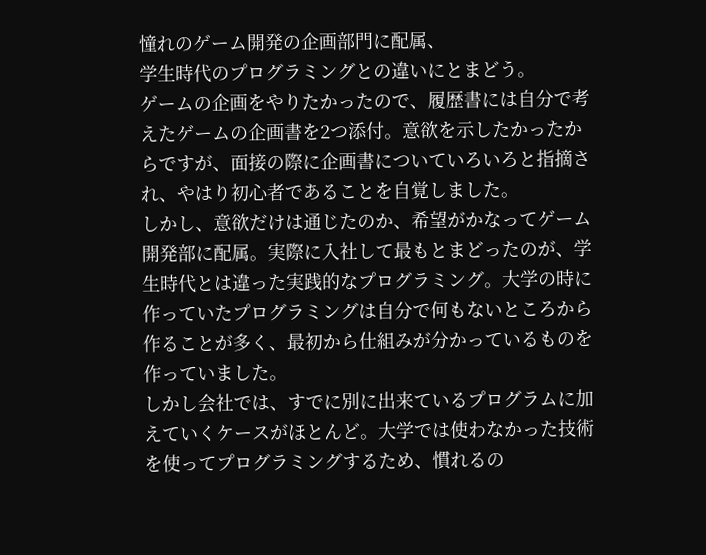憧れのゲーム開発の企画部門に配属、
学生時代のプログラミングとの違いにとまどう。
ゲームの企画をやりたかったので、履歴書には自分で考えたゲームの企画書を2つ添付。意欲を示したかったからですが、面接の際に企画書についていろいろと指摘され、やはり初心者であることを自覚しました。
しかし、意欲だけは通じたのか、希望がかなってゲーム開発部に配属。実際に入社して最もとまどったのが、学生時代とは違った実践的なプログラミング。大学の時に作っていたプログラミングは自分で何もないところから作ることが多く、最初から仕組みが分かっているものを作っていました。
しかし会社では、すでに別に出来ているプログラムに加えていくケースがほとんど。大学では使わなかった技術を使ってプログラミングするため、慣れるの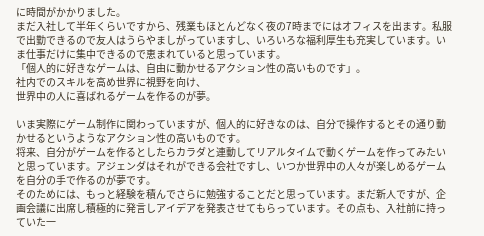に時間がかかりました。
まだ入社して半年くらいですから、残業もほとんどなく夜の7時までにはオフィスを出ます。私服で出勤できるので友人はうらやましがっていますし、いろいろな福利厚生も充実しています。いま仕事だけに集中できるので恵まれていると思っています。
「個人的に好きなゲームは、自由に動かせるアクション性の高いものです」。
社内でのスキルを高め世界に視野を向け、
世界中の人に喜ばれるゲームを作るのが夢。

いま実際にゲーム制作に関わっていますが、個人的に好きなのは、自分で操作するとその通り動かせるというようなアクション性の高いものです。
将来、自分がゲームを作るとしたらカラダと連動してリアルタイムで動くゲームを作ってみたいと思っています。アジェンダはそれができる会社ですし、いつか世界中の人々が楽しめるゲームを自分の手で作るのが夢です。
そのためには、もっと経験を積んでさらに勉強することだと思っています。まだ新人ですが、企画会議に出席し積極的に発言しアイデアを発表させてもらっています。その点も、入社前に持っていた一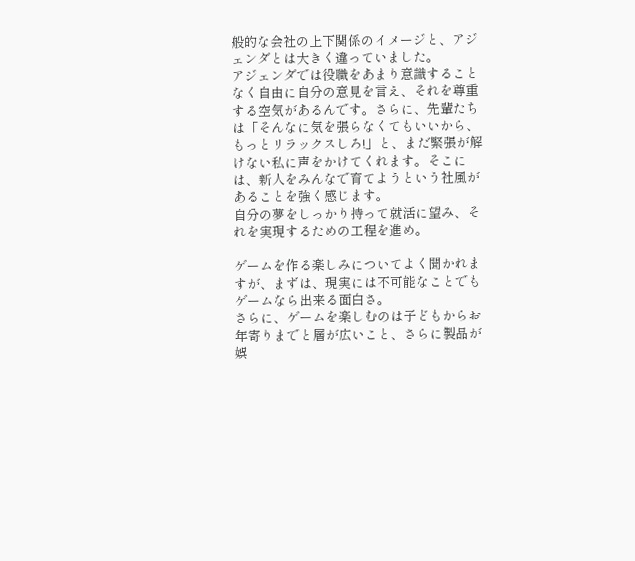般的な会社の上下関係のイメージと、アジェンダとは大きく違っていました。
アジェンダでは役職をあまり意識することなく自由に自分の意見を言え、それを尊重する空気があるんです。さらに、先輩たちは「そんなに気を張らなくてもいいから、もっとリラックスしろ!」と、まだ緊張が解けない私に声をかけてくれます。そこには、新人をみんなで育てようという社風があることを強く感じます。
自分の夢をしっかり持って就活に望み、それを実現するための工程を進め。

ゲームを作る楽しみについてよく聞かれますが、まずは、現実には不可能なことでもゲームなら出来る面白さ。
さらに、ゲームを楽しむのは子どもからお年寄りまでと層が広いこと、さらに製品が娯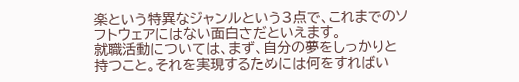楽という特異なジャンルという3点で、これまでのソフトウェアにはない面白さだといえます。
就職活動については、まず、自分の夢をしっかりと持つこと。それを実現するためには何をすればい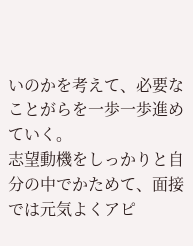いのかを考えて、必要なことがらを一歩一歩進めていく。
志望動機をしっかりと自分の中でかためて、面接では元気よくアピ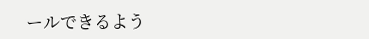ールできるよう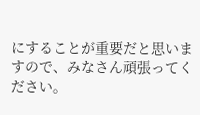にすることが重要だと思いますので、みなさん頑張ってください。